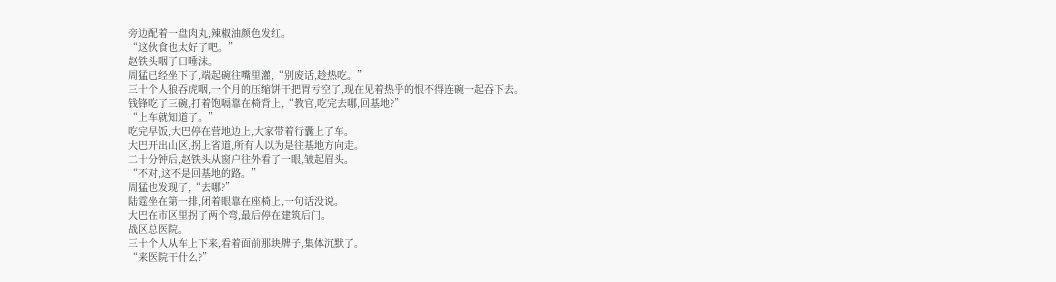旁边配着一盘肉丸,辣椒油颜色发红。
“这伙食也太好了吧。”
赵铁头咽了口唾沫。
周猛已经坐下了,端起碗往嘴里灌,“别废话,趁热吃。”
三十个人狼吞虎咽,一个月的压缩饼干把胃亏空了,现在见着热乎的恨不得连碗一起吞下去。
钱锋吃了三碗,打着饱嗝靠在椅背上,“教官,吃完去哪,回基地?”
“上车就知道了。”
吃完早饭,大巴停在营地边上,大家带着行囊上了车。
大巴开出山区,拐上省道,所有人以为是往基地方向走。
二十分钟后,赵铁头从窗户往外看了一眼,皱起眉头。
“不对,这不是回基地的路。”
周猛也发现了,“去哪?”
陆霆坐在第一排,闭着眼靠在座椅上,一句话没说。
大巴在市区里拐了两个弯,最后停在建筑后门。
战区总医院。
三十个人从车上下来,看着面前那块牌子,集体沉默了。
“来医院干什么?”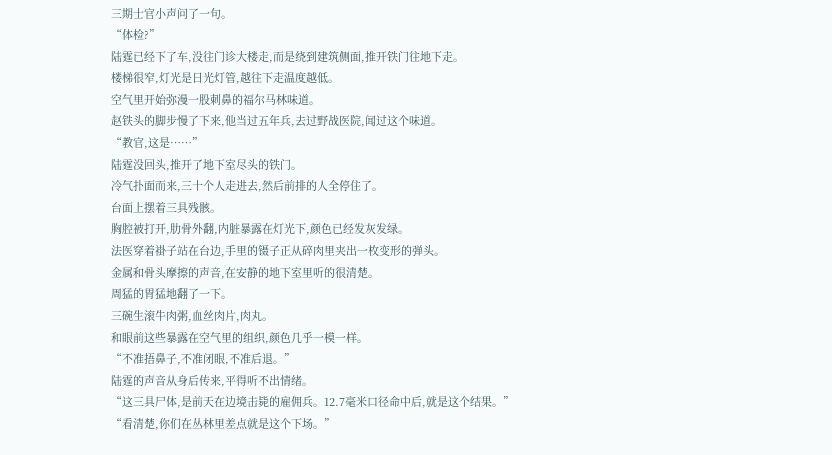三期士官小声问了一句。
“体检?”
陆霆已经下了车,没往门诊大楼走,而是绕到建筑侧面,推开铁门往地下走。
楼梯很窄,灯光是日光灯管,越往下走温度越低。
空气里开始弥漫一股刺鼻的福尔马林味道。
赵铁头的脚步慢了下来,他当过五年兵,去过野战医院,闻过这个味道。
“教官,这是……”
陆霆没回头,推开了地下室尽头的铁门。
冷气扑面而来,三十个人走进去,然后前排的人全停住了。
台面上摆着三具残骸。
胸腔被打开,肋骨外翻,内脏暴露在灯光下,颜色已经发灰发绿。
法医穿着褂子站在台边,手里的镊子正从碎肉里夹出一枚变形的弹头。
金属和骨头摩擦的声音,在安静的地下室里听的很清楚。
周猛的胃猛地翻了一下。
三碗生滚牛肉粥,血丝肉片,肉丸。
和眼前这些暴露在空气里的组织,颜色几乎一模一样。
“不准捂鼻子,不准闭眼,不准后退。”
陆霆的声音从身后传来,平得听不出情绪。
“这三具尸体,是前天在边境击毙的雇佣兵。12.7毫米口径命中后,就是这个结果。”
“看清楚,你们在丛林里差点就是这个下场。”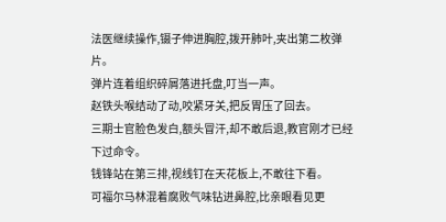法医继续操作,镊子伸进胸腔,拨开肺叶,夹出第二枚弹片。
弹片连着组织碎屑落进托盘,叮当一声。
赵铁头喉结动了动,咬紧牙关,把反胃压了回去。
三期士官脸色发白,额头冒汗,却不敢后退,教官刚才已经下过命令。
钱锋站在第三排,视线钉在天花板上,不敢往下看。
可福尔马林混着腐败气味钻进鼻腔,比亲眼看见更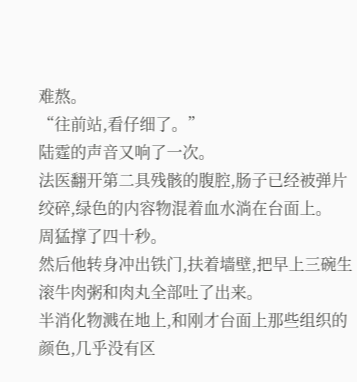难熬。
“往前站,看仔细了。”
陆霆的声音又响了一次。
法医翻开第二具残骸的腹腔,肠子已经被弹片绞碎,绿色的内容物混着血水淌在台面上。
周猛撑了四十秒。
然后他转身冲出铁门,扶着墙壁,把早上三碗生滚牛肉粥和肉丸全部吐了出来。
半消化物溅在地上,和刚才台面上那些组织的颜色,几乎没有区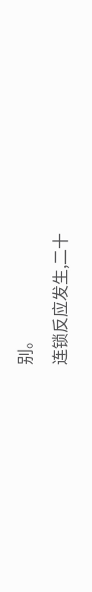别。
连锁反应发生,二十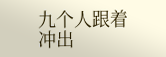九个人跟着冲出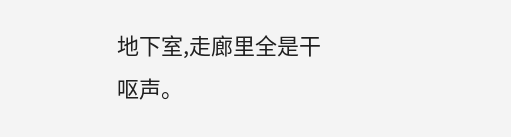地下室,走廊里全是干呕声。